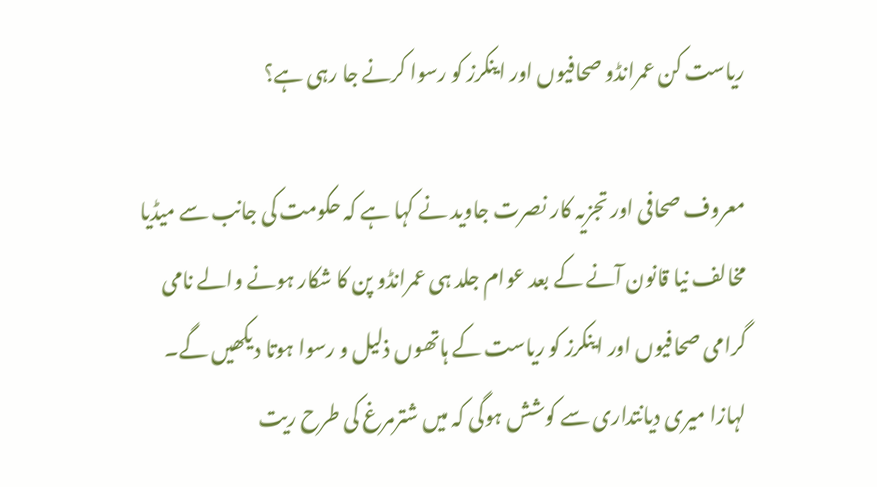ریاست کن عمرانڈو صحافیوں اور اینکرز کو رسوا کرنے جا رہی ہے؟

معروف صحافی اور تجزیہ کار نصرت جاوید نے کہا ہے کہ حکومت کی جانب سے میڈیا مخالف نیا قانون آنے کے بعد عوام جلد ہی عمرانڈو پن کا شکار ہونے والے نامی گرامی صحافیوں اور اینکرز کو ریاست کے ہاتھوں ذلیل و رسوا ہوتا دیکھیں گے۔ لہازا میری دیانتداری سے کوشش ہوگی کہ میں شترمرغ کی طرح ریت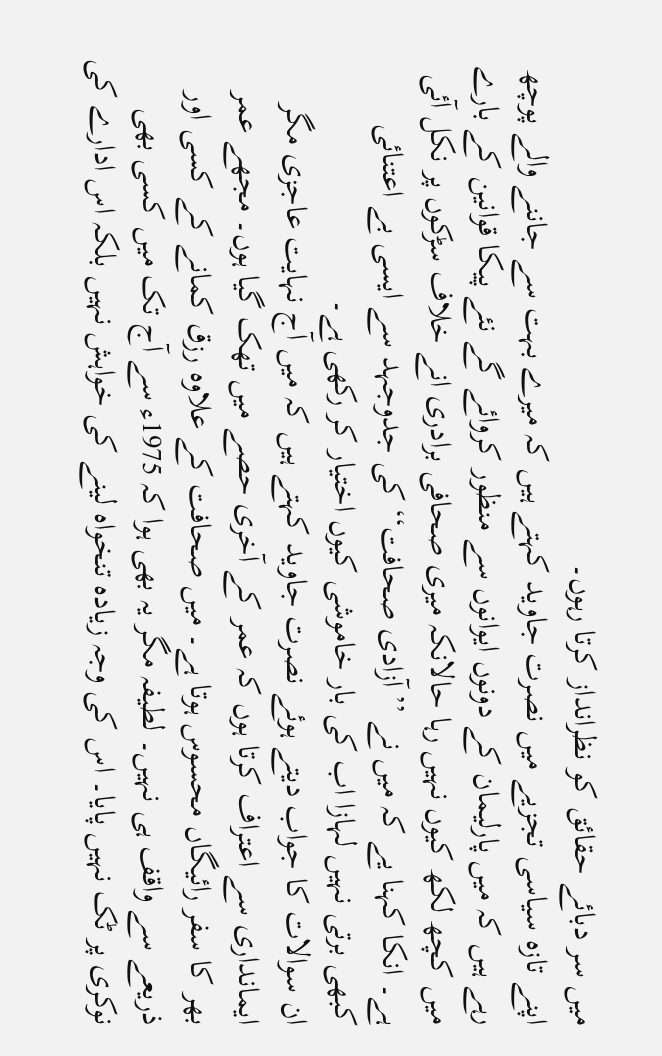میں سر دبائے حقائق کو نظرانداز کرتا رہوں۔
اپنے تازہ سیاسی تجزیے میں نصرت جاوید کہتے ہیں کہ میرے بہت سے جاننے والے پوچھ رہے ہیں کہ میں پارلیمان کے دونوں ایوانوں سے منظور کروائے گے نئے پیکا قوانین کے بارے میں کچھ لکھ کیوں نہیں رہا حالانکہ میری صحافی برادری انے خلاف سڑکوں پر نکل آئی ہے۔ انکا کہنا یے کہ میں نے ’’آزادی صحافت‘‘ کی جدوجہد سے ایسی بے اعتنائی کبھی برتی نہیں لہازا اب کی بار خاموشی کیوں اختیار کر رکھی ہے۔
ان سوالات کا جواب دیتے ہوئے نصرت جاوید کہتے ہیں کہ میں آج نہایت عاجزی مگر ایمانداری سے اعتراف کرتا ہوں کہ عمر کے آخری حصے میں تھک گیا ہوں۔ مجھے عمر بھر کا سفر رائیگاں محسوس ہوتا ہے۔ میں صحافت کے علاوہ رزق کمانے کے کسی اور ذریعے سے واقف ہی نہیں۔ لطیفہ مگر یہ بھی ہوا کہ 1975ء سے آج تک میں کسی بھی نوکری پر ٹک نہیں پایا۔ اس کی وجہ زیادہ تنخواہ لینے کی خواہش نہیں بلکہ اس ادارے کی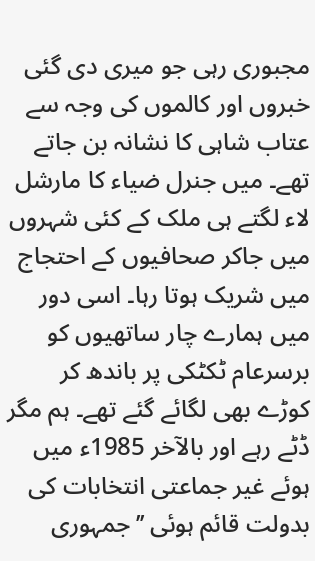مجبوری رہی جو میری دی گئی خبروں اور کالموں کی وجہ سے عتاب شاہی کا نشانہ بن جاتے تھے۔ میں جنرل ضیاء کا مارشل لاء لگتے ہی ملک کے کئی شہروں میں جاکر صحافیوں کے احتجاج میں شریک ہوتا رہا۔ اسی دور میں ہمارے چار ساتھیوں کو برسرعام ٹکٹکی پر باندھ کر کوڑے بھی لگائے گئے تھے۔ ہم مگر ڈٹے رہے اور بالآخر 1985ء میں ہوئے غیر جماعتی انتخابات کی بدولت قائم ہوئی ’’جمہوری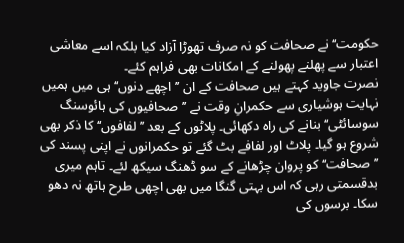حکومت‘‘ نے صحافت کو نہ صرف تھوڑا آزاد کیا بلکہ اسے معاشی اعتبار سے پھلنے پھولنے کے امکانات بھی فراہم کئے۔
نصرت جاوید کہتے ہیں صحافت کے ان ’’اچھے دنوں‘‘ ہی میں ہمیں نہایت ہوشیاری سے حکمرانِ وقت نے ’’صحافیوں کی ہائوسنگ سوسائٹی‘‘ بنانے کی راہ دکھائی۔ پلاٹوں کے بعد ’’لفافوں‘‘ کا ذکر بھی شروع ہو گیا۔ پلاٹ اور لفافے بٹ گئے تو حکمرانوں نے اپنی پسند کی ’’صحافت‘‘ کو پروان چڑھانے کے سو ڈھنگ سیکھ لئے۔ تاہم میری بدقسمتی رہی کہ اس بہتی گنگا میں بھی اچھی طرح ہاتھ نہ دھو سکا۔ برسوں کی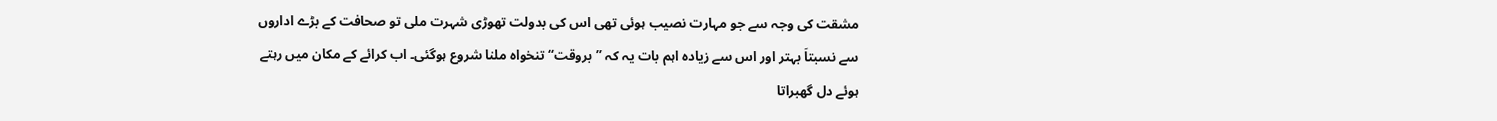مشقت کی وجہ سے جو مہارت نصیب ہوئی تھی اس کی بدولت تھوڑی شہرت ملی تو صحافت کے بڑے اداروں سے نسبتاَ بہتر اور اس سے زیادہ اہم بات یہ کہ ’’بروقت‘‘ تنخواہ ملنا شروع ہوگئی۔ اب کرائے کے مکان میں رہتے ہوئے دل گھبراتا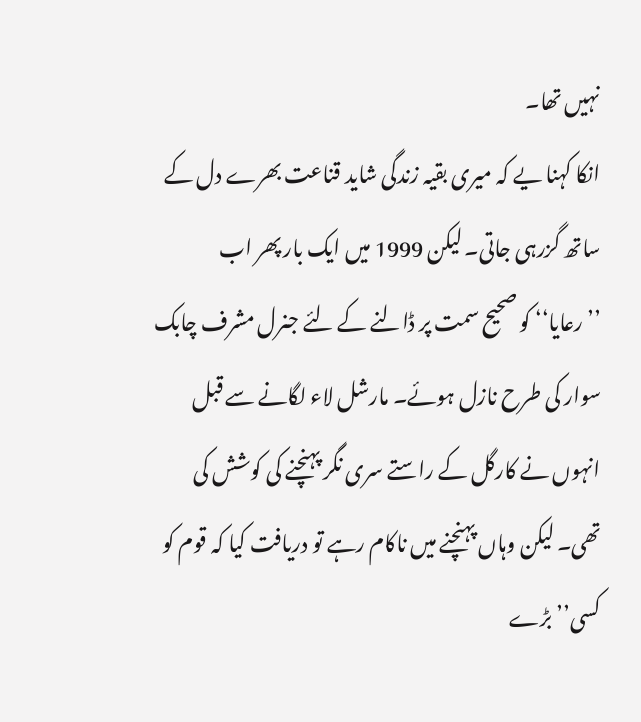نہیں تھا۔
انکا کہنا یے کہ میری بقیہ زندگی شاید قناعت بھرے دل کے ساتھ گزرہی جاتی۔ لیکن 1999 میں ایک بار پھر اب ’’رعایا‘‘ کو صحیح سمت پر ڈالنے کے لئے جنرل مشرف چابک سوار کی طرح نازل ہوئے۔ مارشل لاء لگانے سے قبل انہوں نے کارگل کے راستے سری نگر پہنچنے کی کوشش کی تھی۔ لیکن وہاں پہنچنے میں ناکام رہے تو دریافت کیا کہ قوم کو کسی’’بڑے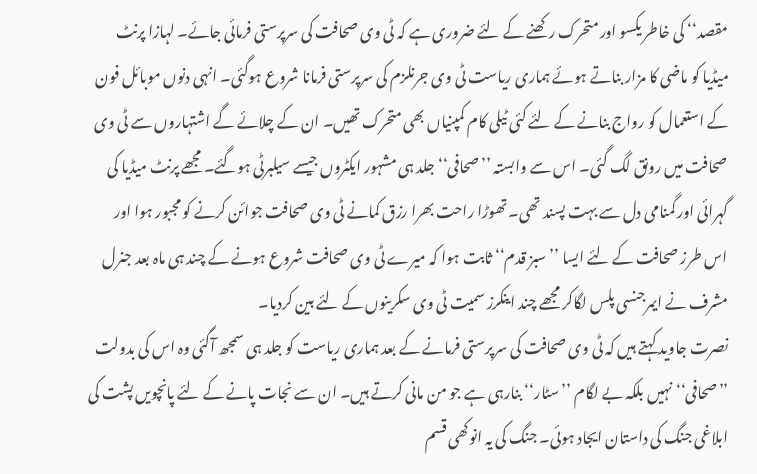مقصد‘‘ کی خاطر یکسو اور متحرک رکھنے کے لئے ضروری ہے کہ ٹی وی صحافت کی سرپرستی فرمائی جائے۔ لہازا پرنٹ میڈیا کو ماضی کا مزار بناتے ہوئے ہماری ریاست ٹی وی جرنلزم کی سرپرستی فرمانا شروع ہوگئی۔ انہی دنوں موبائل فون کے استعمال کو رواج بنانے کے لئے کئی ٹیلی کام کمپنیاں بھی متحرک تھیں۔ ان کے چلائے گے اشتہاروں سے ٹی وی صحافت میں رونق لگ گئی۔ اس سے وابستہ ’’صحافی‘‘ جلد ہی مشہور ایکٹروں جیسے سیلبرٹی ہوگئے۔ مجھے پرنٹ میڈیا کی گہرائی اور گمنامی دل سے بہت پسند تھی۔ تھوڑا راحت بھرا رزق کمانے ٹی وی صحافت جوائن کرنے کو مجبور ہوا اور اس طرز صحافت کے لئے ایسا ’’سبز قدم‘‘ ثابت ہوا کہ میرے ٹی وی صحافت شروع ہونے کے چند ہی ماہ بعد جنرل مشرف نے ایمرجنسی پلس لگاکر مجھے چند اینکرز سمیت ٹی وی سکرینوں کے لئے بین کردیا۔
نصرت جاوید کہتے ہیں کہ ٹی وی صحافت کی سرپرستی فرمانے کے بعد ہماری ریاست کو جلد ہی سمجھ آگئی وہ اس کی بدولت ’’صحافی‘‘ نہیں بلکہ بے لگام ’’سٹار‘‘ بنارہی ہے جو من مانی کرتے ہیں۔ ان سے نجات پانے کے لئے پانچویں پشت کی ابلاغی جنگ کی داستان ایجاد ہوئی۔ جنگ کی یہ انوکھی قسم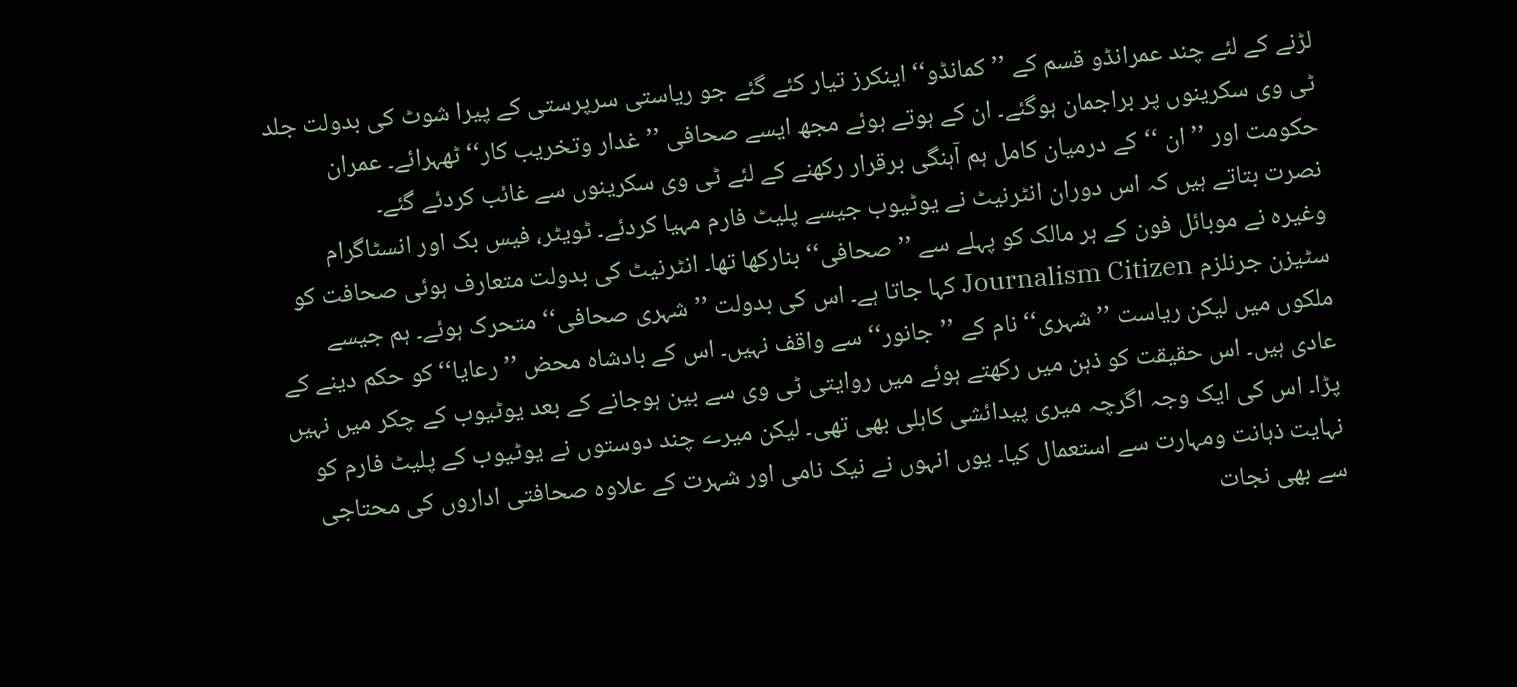لڑنے کے لئے چند عمرانڈو قسم کے ’’کمانڈو‘‘ اینکرز تیار کئے گئے جو ریاستی سرپرستی کے پیرا شوٹ کی بدولت جلد ٹی وی سکرینوں پر براجمان ہوگئے۔ ان کے ہوتے ہوئے مجھ ایسے صحافی ’’غدار وتخریب کار‘‘ ٹھہرائے۔ عمران حکومت اور ’’ان ‘‘کے درمیان کامل ہم آہنگی برقرار رکھنے کے لئے ٹی وی سکرینوں سے غائب کردئے گئے۔
نصرت بتاتے ہیں کہ اس دوران انٹرنیٹ نے یوٹیوب جیسے پلیٹ فارم مہیا کردئے۔ ٹویٹر، فیس بک اور انسٹاگرام وغیرہ نے موبائل فون کے ہر مالک کو پہلے سے ’’صحافی‘‘ بنارکھا تھا۔ انٹرنیٹ کی بدولت متعارف ہوئی صحافت کو سٹیزن جرنلزم Journalism Citizen کہا جاتا ہے۔ اس کی بدولت ’’شہری صحافی‘‘ متحرک ہوئے۔ ہم جیسے ملکوں میں لیکن ریاست ’’شہری‘‘ نام کے ’’جانور‘‘ سے واقف نہیں۔ اس کے بادشاہ محض ’’رعایا‘‘ کو حکم دینے کے عادی ہیں۔ اس حقیقت کو ذہن میں رکھتے ہوئے میں روایتی ٹی وی سے بین ہوجانے کے بعد یوٹیوب کے چکر میں نہیں پڑا۔ اس کی ایک وجہ اگرچہ میری پیدائشی کاہلی بھی تھی۔ لیکن میرے چند دوستوں نے یوٹیوب کے پلیٹ فارم کو نہایت ذہانت ومہارت سے استعمال کیا۔ یوں انہوں نے نیک نامی اور شہرت کے علاوہ صحافتی اداروں کی محتاجی سے بھی نجات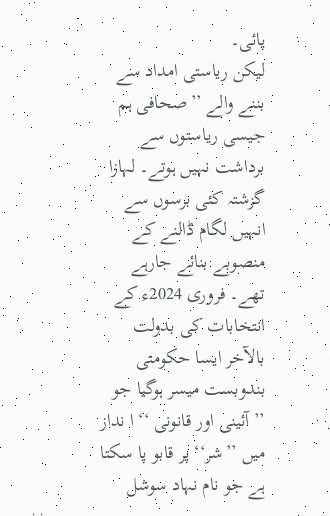پائی۔
لیکن ریاستی امداد سے بننے والے ’’صحافی ہم جیسی ریاستوں سے برداشت نہیں ہوتے۔ لہازا گزشتہ کئی برسوں سے انہیں لگام ڈالنے کے منصوبے بنائے جارہے تھے۔ فروری 2024ء کے انتخابات کی بدولت بالآخر ایسا حکومتی بندوبست میسر ہوگیا جو ’’آئینی اور قانونی ‘‘ ا نداز میں ’’شر‘‘ پر قابو پا سکتا ہے جو نام نہاد سوشل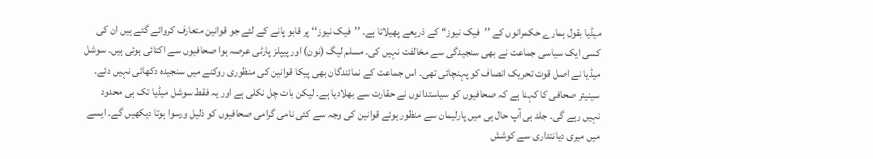میڈیا بقول ہمارے حکمرانوں کے ’’فیک نیوز‘‘ کے ذریعے پھیلاتا ہے۔ ’’فیک نیوز‘‘ پر قابو پانے کے لئے جو قوانین متعارف کروائے گئے ہیں ان کی کسی ایک سیاسی جماعت نے بھی سنجیدگی سے مخالفت نہیں کی۔ مسلم لیگ (نون) اور پیپلز پارٹی عرصہ ہوا صحافیوں سے اکتائی ہوئی ہیں۔ سوشل میڈیا نے اصل قوت تحریک انصاف کو پہنچائی تھی۔ اس جماعت کے نمائندگان بھی پیکا قوانین کی منظوری روکنے میں سنجیدہ دکھائی نہیں دئے۔
سینیئر صحافی کا کہنا ہے کہ صحافیوں کو سیاستدانوں نے حقارت سے بھلادیا ہے۔ لیکن بات چل نکلی ہے اور یہ فقط سوشل میڈیا تک ہی محدود نہیں رہے گی۔ جلد ہی آپ حال ہی میں پارلیمان سے منظور ہوئے قوانین کی وجہ سے کئی نامی گرامی صحافیوں کو ذلیل ورسوا ہوتا دیکھیں گے۔ ایسے میں میری دیانتداری سے کوشش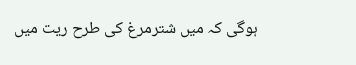ہوگی کہ میں شترمرغ کی طرح ریت میں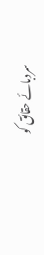سردبائے حقائق کو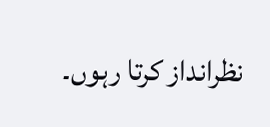نظرانداز کرتا رہوں۔